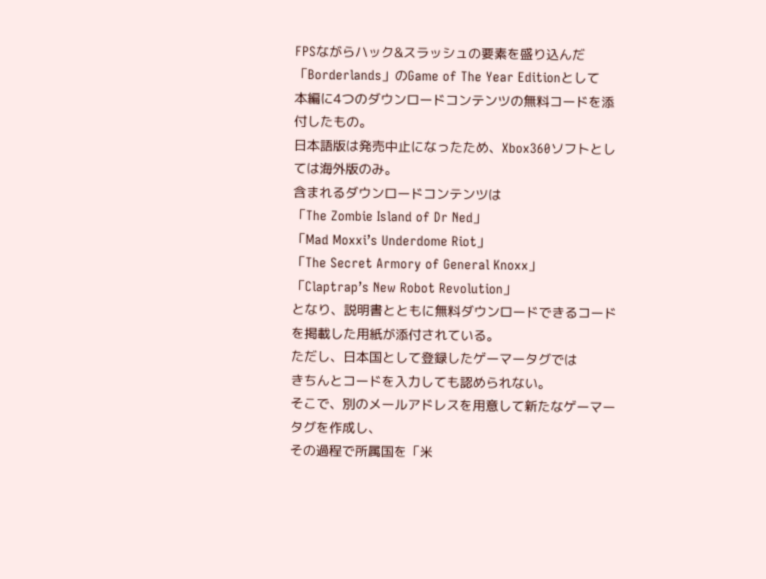FPSながらハック&スラッシュの要素を盛り込んだ
「Borderlands」のGame of The Year Editionとして
本編に4つのダウンロードコンテンツの無料コードを添付したもの。
日本語版は発売中止になったため、Xbox360ソフトとしては海外版のみ。
含まれるダウンロードコンテンツは
「The Zombie Island of Dr Ned」
「Mad Moxxi’s Underdome Riot」
「The Secret Armory of General Knoxx」
「Claptrap’s New Robot Revolution」
となり、説明書とともに無料ダウンロードできるコードを掲載した用紙が添付されている。
ただし、日本国として登録したゲーマータグでは
きちんとコードを入力しても認められない。
そこで、別のメールアドレスを用意して新たなゲーマータグを作成し、
その過程で所属国を「米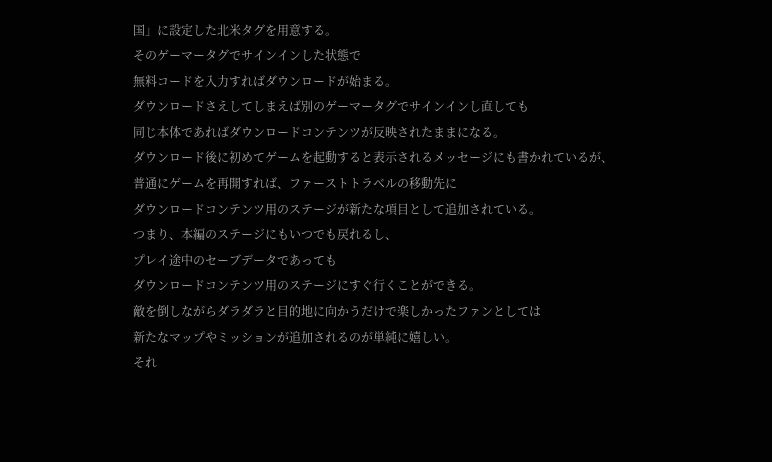国」に設定した北米タグを用意する。
そのゲーマータグでサインインした状態で
無料コードを入力すればダウンロードが始まる。
ダウンロードさえしてしまえば別のゲーマータグでサインインし直しても
同じ本体であればダウンロードコンテンツが反映されたままになる。
ダウンロード後に初めてゲームを起動すると表示されるメッセージにも書かれているが、
普通にゲームを再開すれば、ファーストトラベルの移動先に
ダウンロードコンテンツ用のステージが新たな項目として追加されている。
つまり、本編のステージにもいつでも戻れるし、
プレイ途中のセーブデータであっても
ダウンロードコンテンツ用のステージにすぐ行くことができる。
敵を倒しながらダラダラと目的地に向かうだけで楽しかったファンとしては
新たなマップやミッションが追加されるのが単純に嬉しい。
それ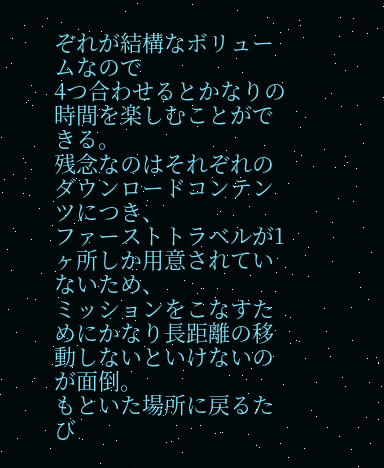ぞれが結構なボリュームなので
4つ合わせるとかなりの時間を楽しむことができる。
残念なのはそれぞれのダウンロードコンテンツにつき、
ファーストトラベルが1ヶ所しか用意されていないため、
ミッションをこなすためにかなり長距離の移動しないといけないのが面倒。
もといた場所に戻るたび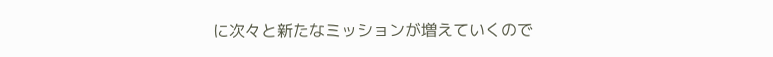に次々と新たなミッションが増えていくので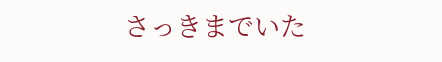さっきまでいた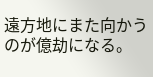遠方地にまた向かうのが億劫になる。